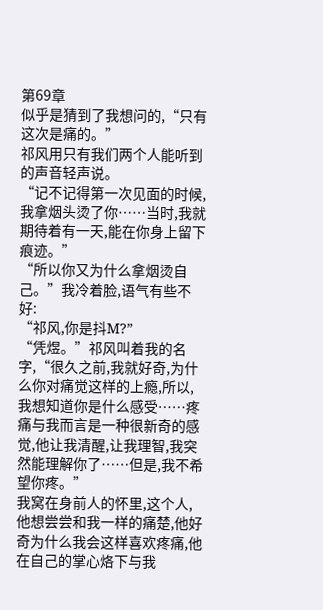第69章
似乎是猜到了我想问的,“只有这次是痛的。”
祁风用只有我们两个人能听到的声音轻声说。
“记不记得第一次见面的时候,我拿烟头烫了你……当时,我就期待着有一天,能在你身上留下痕迹。”
“所以你又为什么拿烟烫自己。”我冷着脸,语气有些不好:
“祁风,你是抖M?”
“凭煜。”祁风叫着我的名字,“很久之前,我就好奇,为什么你对痛觉这样的上瘾,所以,我想知道你是什么感受……疼痛与我而言是一种很新奇的感觉,他让我清醒,让我理智,我突然能理解你了……但是,我不希望你疼。”
我窝在身前人的怀里,这个人,他想尝尝和我一样的痛楚,他好奇为什么我会这样喜欢疼痛,他在自己的掌心烙下与我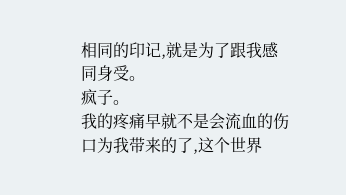相同的印记,就是为了跟我感同身受。
疯子。
我的疼痛早就不是会流血的伤口为我带来的了,这个世界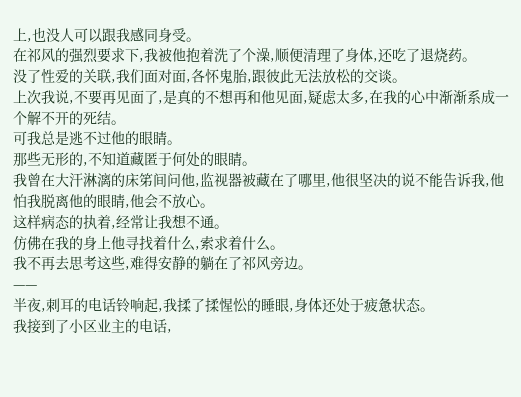上,也没人可以跟我感同身受。
在祁风的强烈要求下,我被他抱着洗了个澡,顺便清理了身体,还吃了退烧药。
没了性爱的关联,我们面对面,各怀鬼胎,跟彼此无法放松的交谈。
上次我说,不要再见面了,是真的不想再和他见面,疑虑太多,在我的心中渐渐系成一个解不开的死结。
可我总是逃不过他的眼睛。
那些无形的,不知道藏匿于何处的眼睛。
我曾在大汗淋漓的床笫间问他,监视器被藏在了哪里,他很坚决的说不能告诉我,他怕我脱离他的眼睛,他会不放心。
这样病态的执着,经常让我想不通。
仿佛在我的身上他寻找着什么,索求着什么。
我不再去思考这些,难得安静的躺在了祁风旁边。
——
半夜,刺耳的电话铃响起,我揉了揉惺忪的睡眼,身体还处于疲惫状态。
我接到了小区业主的电话,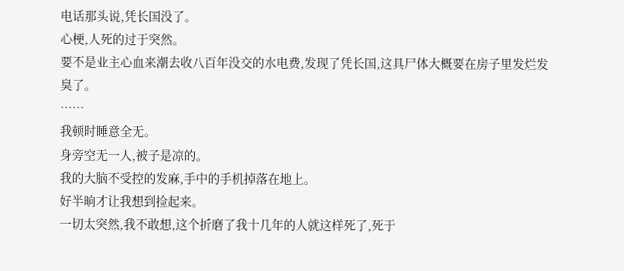电话那头说,凭长国没了。
心梗,人死的过于突然。
要不是业主心血来潮去收八百年没交的水电费,发现了凭长国,这具尸体大概要在房子里发烂发臭了。
……
我顿时睡意全无。
身旁空无一人,被子是凉的。
我的大脑不受控的发麻,手中的手机掉落在地上。
好半晌才让我想到捡起来。
一切太突然,我不敢想,这个折磨了我十几年的人就这样死了,死于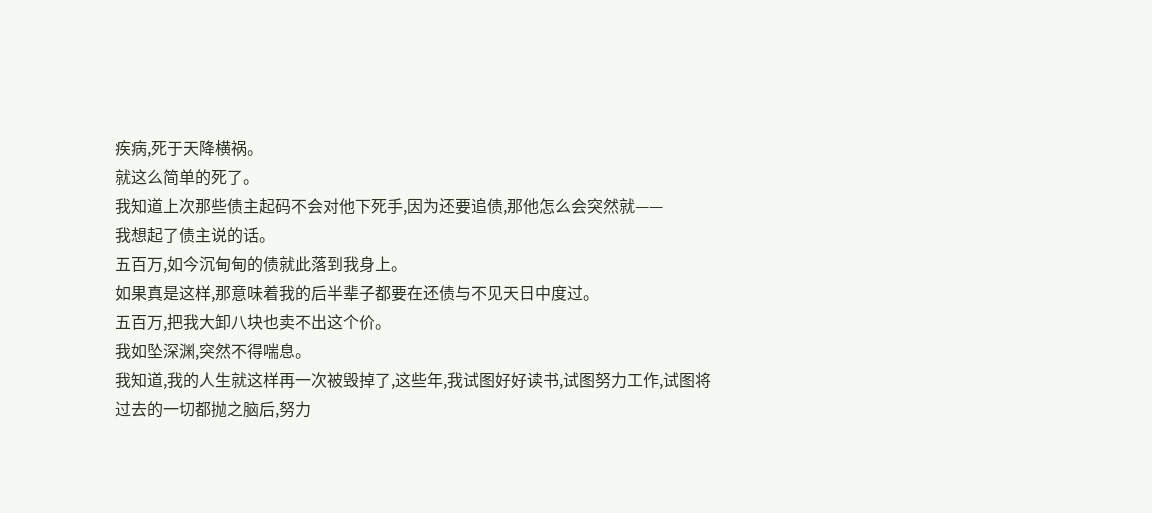疾病,死于天降横祸。
就这么简单的死了。
我知道上次那些债主起码不会对他下死手,因为还要追债,那他怎么会突然就——
我想起了债主说的话。
五百万,如今沉甸甸的债就此落到我身上。
如果真是这样,那意味着我的后半辈子都要在还债与不见天日中度过。
五百万,把我大卸八块也卖不出这个价。
我如坠深渊,突然不得喘息。
我知道,我的人生就这样再一次被毁掉了,这些年,我试图好好读书,试图努力工作,试图将过去的一切都抛之脑后,努力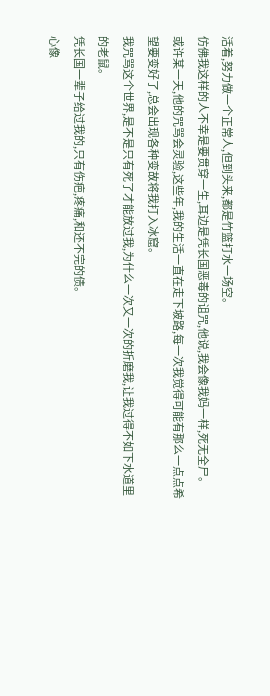活着,努力做一个正常人,但到头来,都是竹篮打水一场空。
仿佛我这样的人不幸是要贯穿一生,耳边是凭长国恶毒的诅咒,他说,我会像我妈一样,死无全尸。
或许某一天,他的咒骂会灵验,这些年,我的生活一直在走下坡路,每一次我觉得可能有那么一点点希望要变好了,总会出现各种变故将我打入冰窟。
我咒骂这个世界,是不是只有死了才能放过我,为什么一次又一次的折磨我,让我过得不如下水道里的老鼠。
凭长国一辈子给过我的,只有伤疤,疼痛,和还不完的债。
心像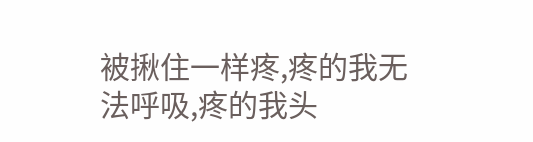被揪住一样疼,疼的我无法呼吸,疼的我头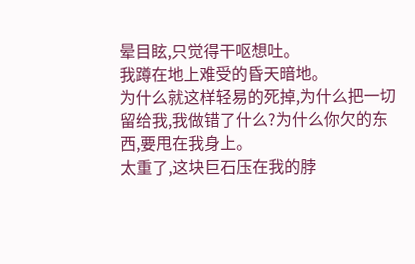晕目眩,只觉得干呕想吐。
我蹲在地上难受的昏天暗地。
为什么就这样轻易的死掉,为什么把一切留给我,我做错了什么?为什么你欠的东西,要甩在我身上。
太重了,这块巨石压在我的脖